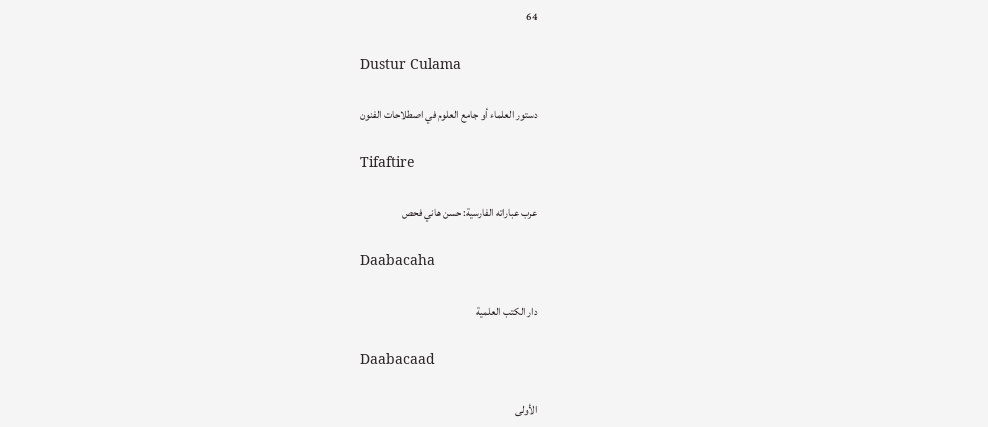64

Dustur Culama

دستور العلماء أو جامع العلوم في اصطلاحات الفنون

Tifaftire

عرب عباراته الفارسية: حسن هاني فحص

Daabacaha

دار الكتب العلمية

Daabacaad

الأولى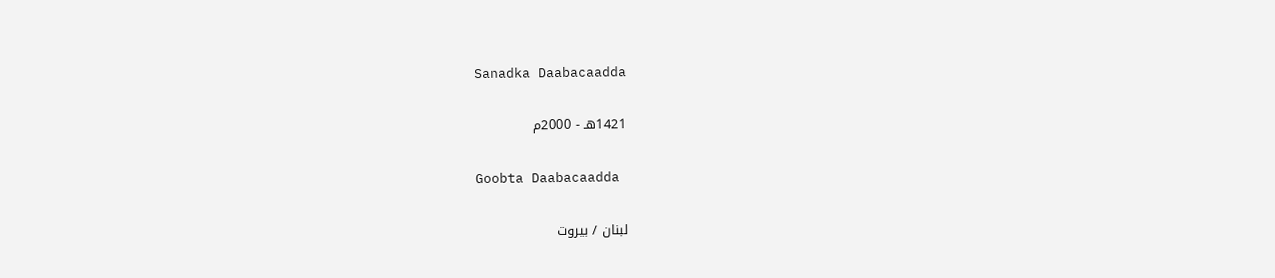Sanadka Daabacaadda

1421هـ - 2000م

Goobta Daabacaadda

لبنان / بيروت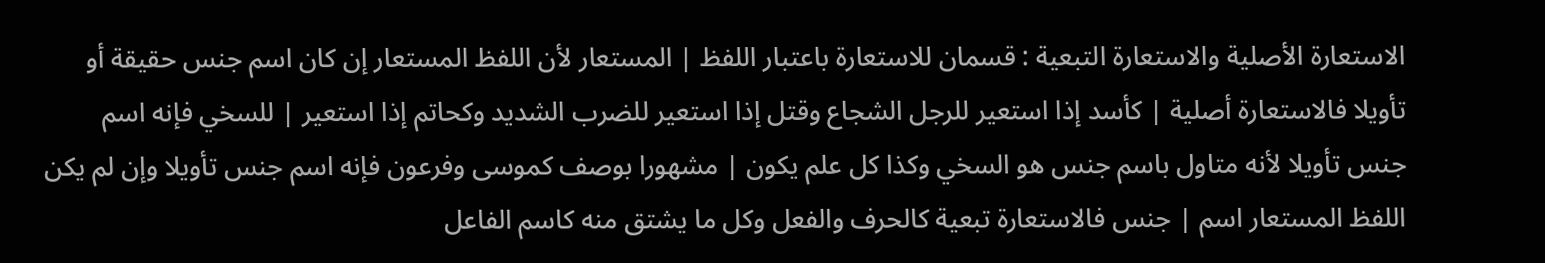الاستعارة الأصلية والاستعارة التبعية : قسمان للاستعارة باعتبار اللفظ | المستعار لأن اللفظ المستعار إن كان اسم جنس حقيقة أو تأويلا فالاستعارة أصلية | كأسد إذا استعير للرجل الشجاع وقتل إذا استعير للضرب الشديد وكحاتم إذا استعير | للسخي فإنه اسم جنس تأويلا لأنه متاول باسم جنس هو السخي وكذا كل علم يكون | مشهورا بوصف كموسى وفرعون فإنه اسم جنس تأويلا وإن لم يكن اللفظ المستعار اسم | جنس فالاستعارة تبعية كالحرف والفعل وكل ما يشتق منه كاسم الفاعل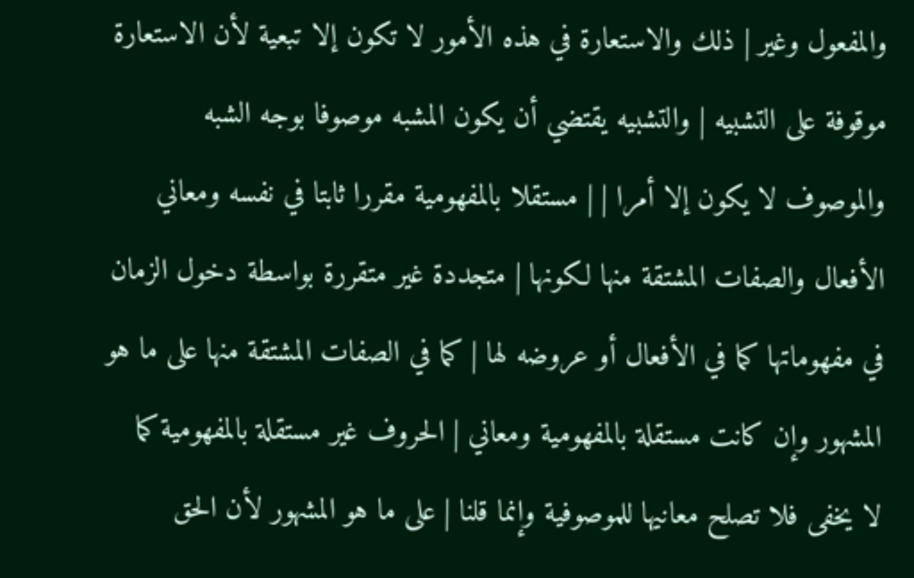والمفعول وغير | ذلك والاستعارة في هذه الأمور لا تكون إلا تبعية لأن الاستعارة موقوفة على التشبيه | والتشبيه يقتضي أن يكون المشبه موصوفا بوجه الشبه والموصوف لا يكون إلا أمرا | | مستقلا بالمفهومية مقررا ثابتا في نفسه ومعاني الأفعال والصفات المشتقة منها لكونها | متجددة غير متقررة بواسطة دخول الزمان في مفهوماتها كما في الأفعال أو عروضه لها | كما في الصفات المشتقة منها على ما هو المشهور وإن كانت مستقلة بالمفهومية ومعاني | الحروف غير مستقلة بالمفهومية كما لا يخفى فلا تصلح معانيها للموصوفية وإنما قلنا | على ما هو المشهور لأن الحق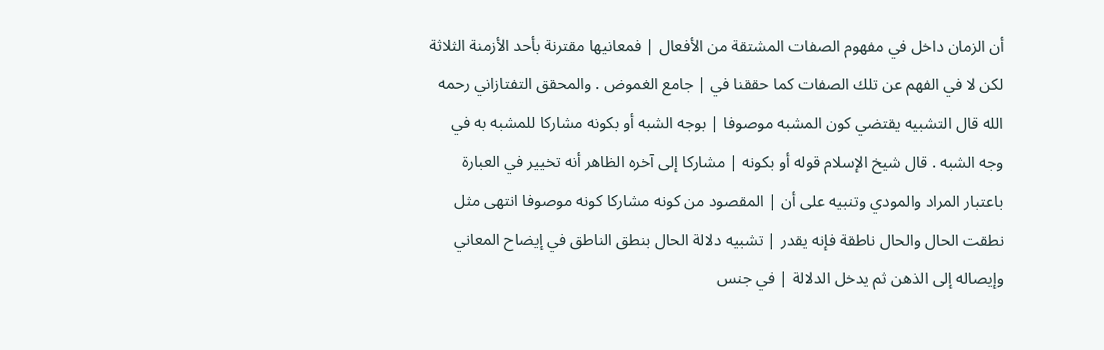أن الزمان داخل في مفهوم الصفات المشتقة من الأفعال | فمعانيها مقترنة بأحد الأزمنة الثلاثة لكن لا في الفهم عن تلك الصفات كما حققنا في | جامع الغموض . والمحقق التفتازاني رحمه الله قال التشبيه يقتضي كون المشبه موصوفا | بوجه الشبه أو بكونه مشاركا للمشبه به في وجه الشبه . قال شيخ الإسلام قوله أو بكونه | مشاركا إلى آخره الظاهر أنه تخيير في العبارة باعتبار المراد والمودي وتنبيه على أن | المقصود من كونه مشاركا كونه موصوفا انتهى مثل نطقت الحال والحال ناطقة فإنه يقدر | تشبيه دلالة الحال بنطق الناطق في إيضاح المعاني وإيصاله إلى الذهن ثم يدخل الدلالة | في جنس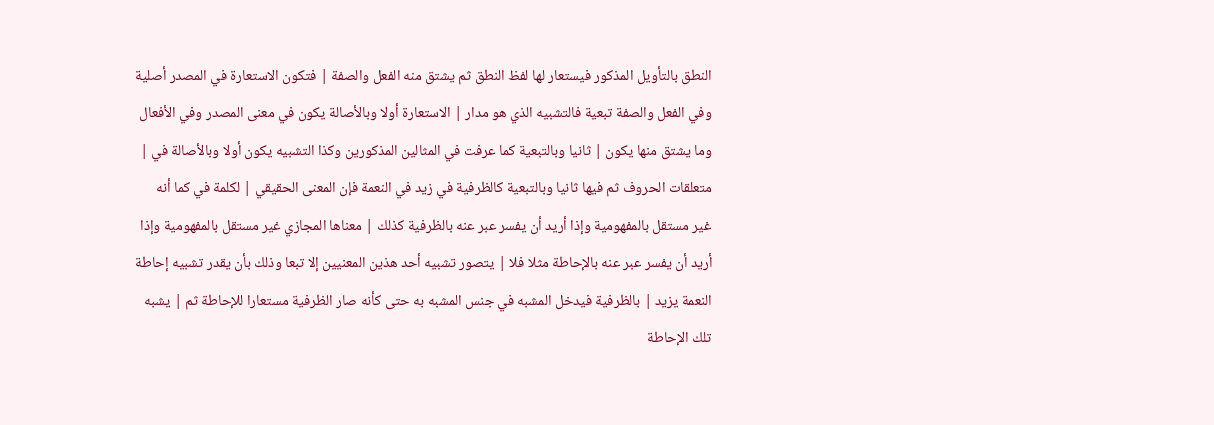النطق بالتأويل المذكور فيستعار لها لفظ النطق ثم يشتق منه الفعل والصفة | فتكون الاستعارة في المصدر أصلية وفي الفعل والصفة تبعية فالتشبيه الذي هو مدار | الاستعارة أولا وبالأصالة يكون في معنى المصدر وفي الأفعال وما يشتق منها يكون | ثانيا وبالتبعية كما عرفت في المثالين المذكورين وكذا التشبيه يكون أولا وبالأصالة في | متعلقات الحروف ثم فيها ثانيا وبالتبعية كالظرفية في زيد في النعمة فإن المعنى الحقيقي | لكلمة في كما أنه غير مستقل بالمفهومية وإذا أريد أن يفسر عبر عنه بالظرفية كذلك | معناها المجازي غير مستقل بالمفهومية وإذا أريد أن يفسر عبر عنه بالإحاطة مثلا فلا | يتصور تشبيه أحد هذين المعنيين إلا تبعا وذلك بأن يقدر تشبيه إحاطة النعمة يزيد | بالظرفية فيدخل المشبه في جنس المشبه به حتى كأنه صار الظرفية مستعارا للإحاطة ثم | يشبه تلك الإحاطة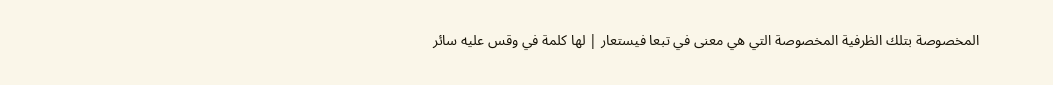المخصوصة بتلك الظرفية المخصوصة التي هي معنى في تبعا فيستعار | لها كلمة في وقس عليه سائر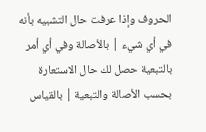الحروف وإذا عرفت حال التشبيه بأنه في أي شيء | بالأصالة وفي أي أمر بالتبعية حصل لك حال الاستعارة بحسب الأصالة والتبعية | بالقياس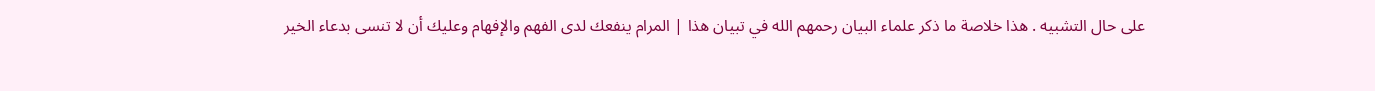على حال التشبيه . هذا خلاصة ما ذكر علماء البيان رحمهم الله في تبيان هذا | المرام ينفعك لدى الفهم والإفهام وعليك أن لا تنسى بدعاء الخير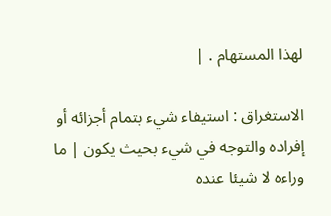لهذا المستهام . |

الاستغراق : استيفاء شيء بتمام أجزائه أو إفراده والتوجه في شيء بحيث يكون | ما وراءه لا شيئا عنده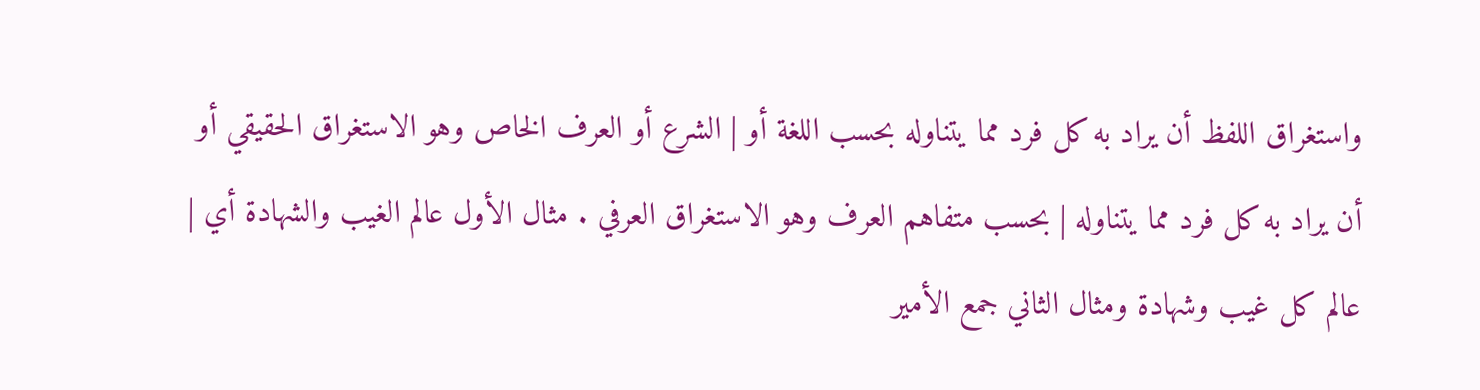واستغراق اللفظ أن يراد به كل فرد مما يتناوله بحسب اللغة أو | الشرع أو العرف الخاص وهو الاستغراق الحقيقي أو أن يراد به كل فرد مما يتناوله | بحسب متفاهم العرف وهو الاستغراق العرفي . مثال الأول عالم الغيب والشهادة أي | عالم كل غيب وشهادة ومثال الثاني جمع الأمير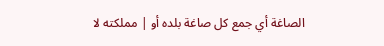الصاغة أي جمع كل صاغة بلده أو | مملكته لا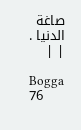صاغة الدنيا . | |

Bogga 76